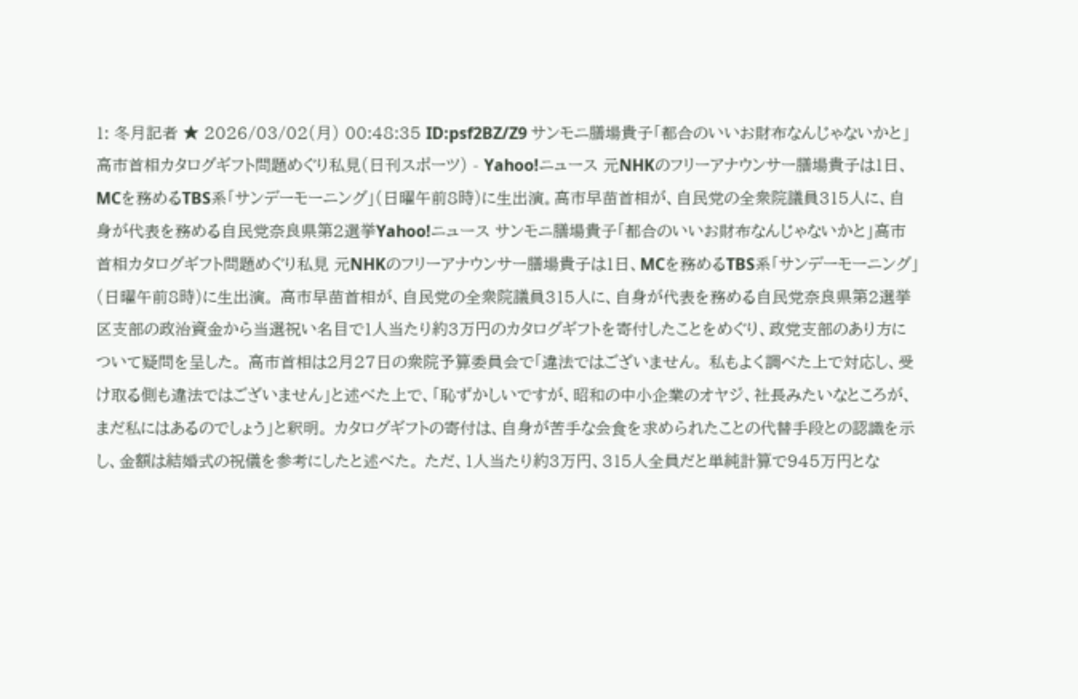1: 冬月記者 ★ 2026/03/02(月) 00:48:35 ID:psf2BZ/Z9 サンモニ膳場貴子「都合のいいお財布なんじゃないかと」高市首相カタログギフト問題めぐり私見(日刊スポーツ) - Yahoo!ニュース 元NHKのフリーアナウンサー膳場貴子は1日、MCを務めるTBS系「サンデーモーニング」(日曜午前8時)に生出演。高市早苗首相が、自民党の全衆院議員315人に、自身が代表を務める自民党奈良県第2選挙Yahoo!ニュース サンモニ膳場貴子「都合のいいお財布なんじゃないかと」高市首相カタログギフト問題めぐり私見 元NHKのフリーアナウンサー膳場貴子は1日、MCを務めるTBS系「サンデーモーニング」(日曜午前8時)に生出演。 高市早苗首相が、自民党の全衆院議員315人に、自身が代表を務める自民党奈良県第2選挙区支部の政治資金から当選祝い名目で1人当たり約3万円のカタログギフトを寄付したことをめぐり、政党支部のあり方について疑問を呈した。 高市首相は2月27日の衆院予算委員会で「違法ではございません。 私もよく調べた上で対応し、受け取る側も違法ではございません」と述べた上で、「恥ずかしいですが、昭和の中小企業のオヤジ、社長みたいなところが、まだ私にはあるのでしょう」と釈明。 カタログギフトの寄付は、自身が苦手な会食を求められたことの代替手段との認識を示し、金額は結婚式の祝儀を参考にしたと述べた。 ただ、1人当たり約3万円、315人全員だと単純計算で945万円とな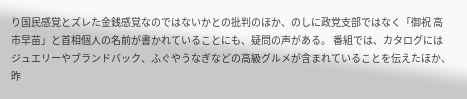り国民感覚とズレた金銭感覚なのではないかとの批判のほか、のしに政党支部ではなく「御祝 高市早苗」と首相個人の名前が書かれていることにも、疑問の声がある。 番組では、カタログにはジュエリーやブランドバック、ふぐやうなぎなどの高級グルメが含まれていることを伝えたほか、昨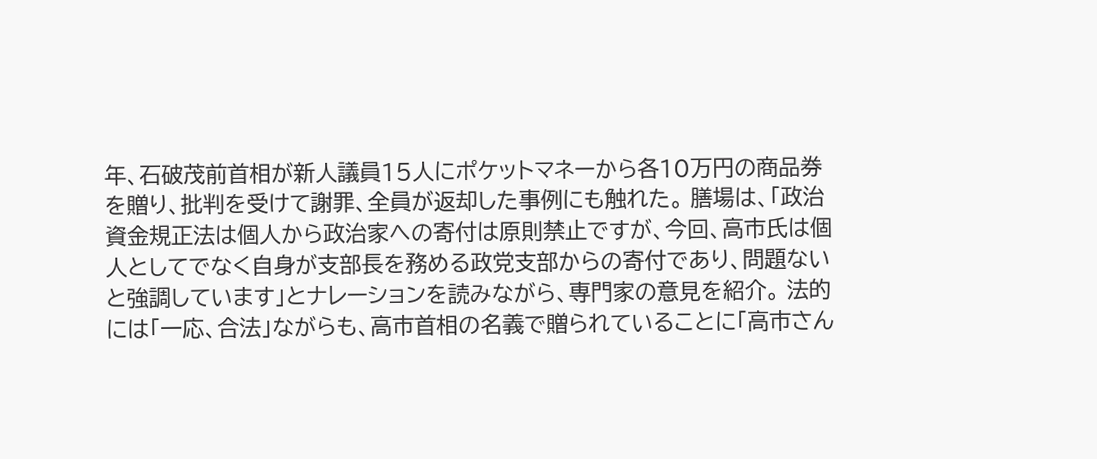年、石破茂前首相が新人議員15人にポケットマネーから各10万円の商品券を贈り、批判を受けて謝罪、全員が返却した事例にも触れた。 膳場は、「政治資金規正法は個人から政治家への寄付は原則禁止ですが、今回、高市氏は個人としてでなく自身が支部長を務める政党支部からの寄付であり、問題ないと強調しています」とナレーションを読みながら、専門家の意見を紹介。 法的には「一応、合法」ながらも、高市首相の名義で贈られていることに「高市さん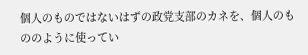個人のものではないはずの政党支部のカネを、個人のもののように使ってい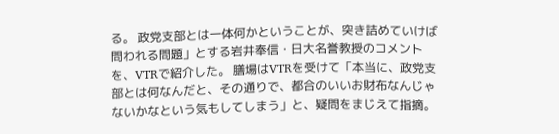る。 政党支部とは一体何かということが、突き詰めていけば問われる問題」とする岩井奉信・日大名誉教授のコメントを、VTRで紹介した。 膳場はVTRを受けて「本当に、政党支部とは何なんだと、その通りで、都合のいいお財布なんじゃないかなという気もしてしまう」と、疑問をまじえて指摘。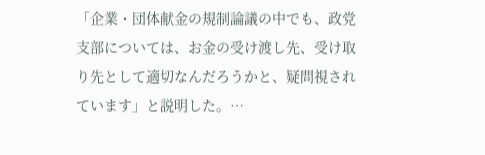「企業・団体献金の規制論議の中でも、政党支部については、お金の受け渡し先、受け取り先として適切なんだろうかと、疑問視されています」と説明した。…